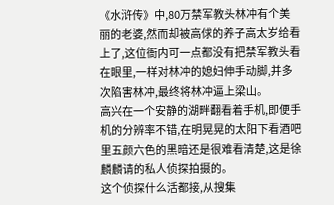《水浒传》中,80万禁军教头林冲有个美丽的老婆,然而却被高俅的养子高太岁给看上了,这位衙内可一点都没有把禁军教头看在眼里,一样对林冲的媳妇伸手动脚,并多次陷害林冲,最终将林冲逼上梁山。
高兴在一个安静的湖畔翻看着手机,即便手机的分辨率不错,在明晃晃的太阳下看酒吧里五颜六色的黑暗还是很难看清楚,这是徐麟麟请的私人侦探拍摄的。
这个侦探什么活都接,从搜集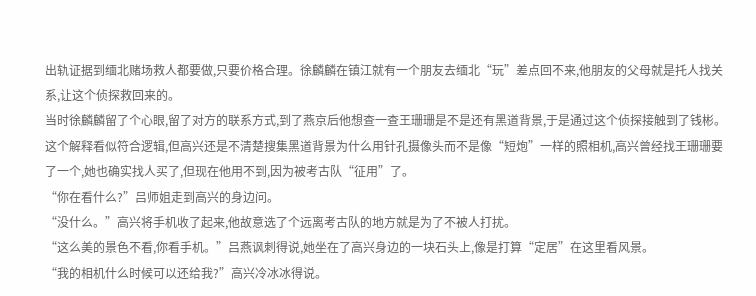出轨证据到缅北赌场救人都要做,只要价格合理。徐麟麟在镇江就有一个朋友去缅北“玩”差点回不来,他朋友的父母就是托人找关系,让这个侦探救回来的。
当时徐麟麟留了个心眼,留了对方的联系方式,到了燕京后他想查一查王珊珊是不是还有黑道背景,于是通过这个侦探接触到了钱彬。
这个解释看似符合逻辑,但高兴还是不清楚搜集黑道背景为什么用针孔摄像头而不是像“短炮”一样的照相机,高兴曾经找王珊珊要了一个,她也确实找人买了,但现在他用不到,因为被考古队“征用”了。
“你在看什么?”吕师姐走到高兴的身边问。
“没什么。”高兴将手机收了起来,他故意选了个远离考古队的地方就是为了不被人打扰。
“这么美的景色不看,你看手机。”吕燕讽刺得说,她坐在了高兴身边的一块石头上,像是打算“定居”在这里看风景。
“我的相机什么时候可以还给我?”高兴冷冰冰得说。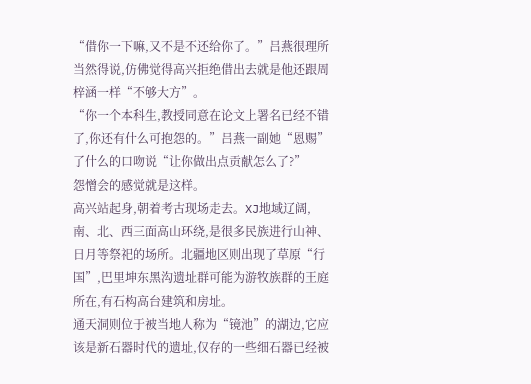“借你一下嘛,又不是不还给你了。”吕燕很理所当然得说,仿佛觉得高兴拒绝借出去就是他还跟周梓涵一样“不够大方”。
“你一个本科生,教授同意在论文上署名已经不错了,你还有什么可抱怨的。”吕燕一副她“恩赐”了什么的口吻说“让你做出点贡献怎么了?”
怨憎会的感觉就是这样。
高兴站起身,朝着考古现场走去。XJ地域辽阔,南、北、西三面高山环绕,是很多民族进行山神、日月等祭祀的场所。北疆地区则出现了草原“行国”,巴里坤东黑沟遗址群可能为游牧族群的王庭所在,有石构高台建筑和房址。
通天洞则位于被当地人称为“镜池”的湖边,它应该是新石器时代的遗址,仅存的一些细石器已经被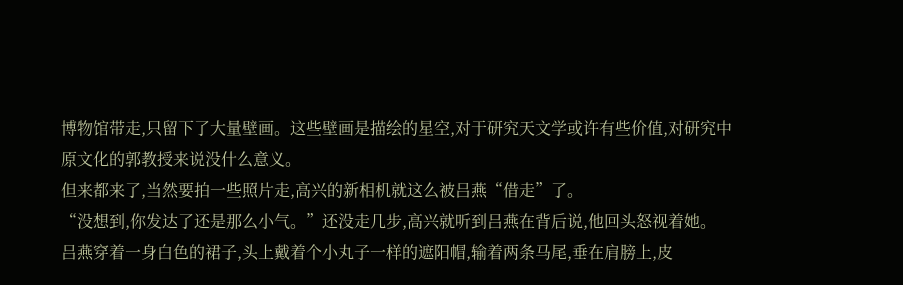博物馆带走,只留下了大量壁画。这些壁画是描绘的星空,对于研究天文学或许有些价值,对研究中原文化的郭教授来说没什么意义。
但来都来了,当然要拍一些照片走,高兴的新相机就这么被吕燕“借走”了。
“没想到,你发达了还是那么小气。”还没走几步,高兴就听到吕燕在背后说,他回头怒视着她。
吕燕穿着一身白色的裙子,头上戴着个小丸子一样的遮阳帽,输着两条马尾,垂在肩膀上,皮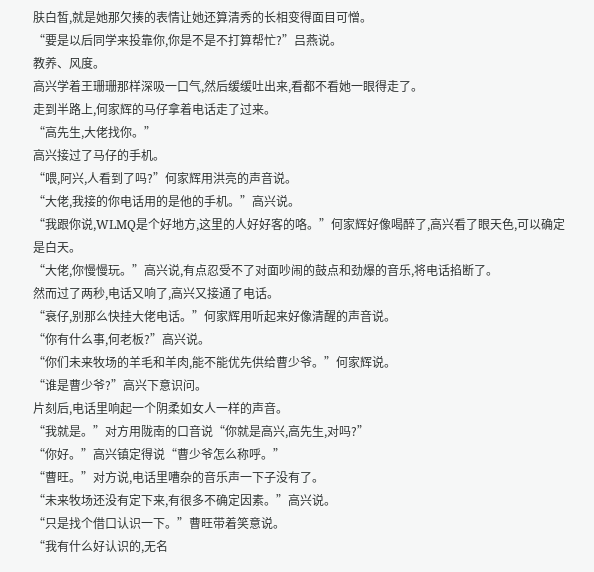肤白皙,就是她那欠揍的表情让她还算清秀的长相变得面目可憎。
“要是以后同学来投靠你,你是不是不打算帮忙?”吕燕说。
教养、风度。
高兴学着王珊珊那样深吸一口气,然后缓缓吐出来,看都不看她一眼得走了。
走到半路上,何家辉的马仔拿着电话走了过来。
“高先生,大佬找你。”
高兴接过了马仔的手机。
“喂,阿兴,人看到了吗?”何家辉用洪亮的声音说。
“大佬,我接的你电话用的是他的手机。”高兴说。
“我跟你说,WLMQ是个好地方,这里的人好好客的咯。”何家辉好像喝醉了,高兴看了眼天色,可以确定是白天。
“大佬,你慢慢玩。”高兴说,有点忍受不了对面吵闹的鼓点和劲爆的音乐,将电话掐断了。
然而过了两秒,电话又响了,高兴又接通了电话。
“衰仔,别那么快挂大佬电话。”何家辉用听起来好像清醒的声音说。
“你有什么事,何老板?”高兴说。
“你们未来牧场的羊毛和羊肉,能不能优先供给曹少爷。”何家辉说。
“谁是曹少爷?”高兴下意识问。
片刻后,电话里响起一个阴柔如女人一样的声音。
“我就是。”对方用陇南的口音说“你就是高兴,高先生,对吗?”
“你好。”高兴镇定得说“曹少爷怎么称呼。”
“曹旺。”对方说,电话里嘈杂的音乐声一下子没有了。
“未来牧场还没有定下来,有很多不确定因素。”高兴说。
“只是找个借口认识一下。”曹旺带着笑意说。
“我有什么好认识的,无名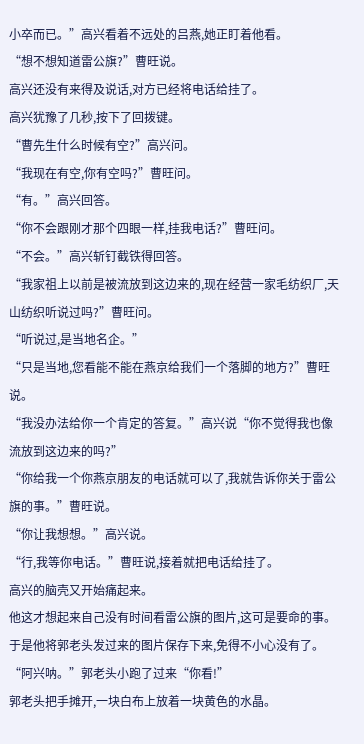小卒而已。”高兴看着不远处的吕燕,她正盯着他看。
“想不想知道雷公旗?”曹旺说。
高兴还没有来得及说话,对方已经将电话给挂了。
高兴犹豫了几秒,按下了回拨键。
“曹先生什么时候有空?”高兴问。
“我现在有空,你有空吗?”曹旺问。
“有。”高兴回答。
“你不会跟刚才那个四眼一样,挂我电话?”曹旺问。
“不会。”高兴斩钉截铁得回答。
“我家祖上以前是被流放到这边来的,现在经营一家毛纺织厂,天山纺织听说过吗?”曹旺问。
“听说过,是当地名企。”
“只是当地,您看能不能在燕京给我们一个落脚的地方?”曹旺说。
“我没办法给你一个肯定的答复。”高兴说“你不觉得我也像流放到这边来的吗?”
“你给我一个你燕京朋友的电话就可以了,我就告诉你关于雷公旗的事。”曹旺说。
“你让我想想。”高兴说。
“行,我等你电话。”曹旺说,接着就把电话给挂了。
高兴的脑壳又开始痛起来。
他这才想起来自己没有时间看雷公旗的图片,这可是要命的事。
于是他将郭老头发过来的图片保存下来,免得不小心没有了。
“阿兴呐。”郭老头小跑了过来“你看!”
郭老头把手摊开,一块白布上放着一块黄色的水晶。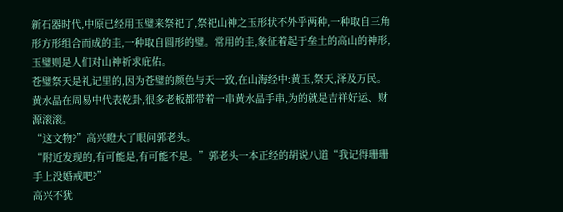新石器时代,中原已经用玉璧来祭祀了,祭祀山神之玉形状不外乎两种,一种取自三角形方形组合而成的圭,一种取自圆形的璧。常用的圭,象征着起于垒土的高山的神形,玉璧则是人们对山神祈求庇佑。
苍璧祭天是礼记里的,因为苍璧的颜色与天一致,在山海经中:黄玉,祭天,泽及万民。
黄水晶在周易中代表乾卦,很多老板都带着一串黄水晶手串,为的就是吉祥好运、财源滚滚。
“这文物?”高兴瞪大了眼问郭老头。
“附近发现的,有可能是,有可能不是。”郭老头一本正经的胡说八道“我记得珊珊手上没婚戒吧?”
高兴不犹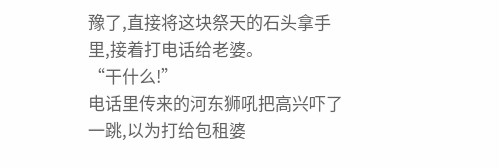豫了,直接将这块祭天的石头拿手里,接着打电话给老婆。
“干什么!”
电话里传来的河东狮吼把高兴吓了一跳,以为打给包租婆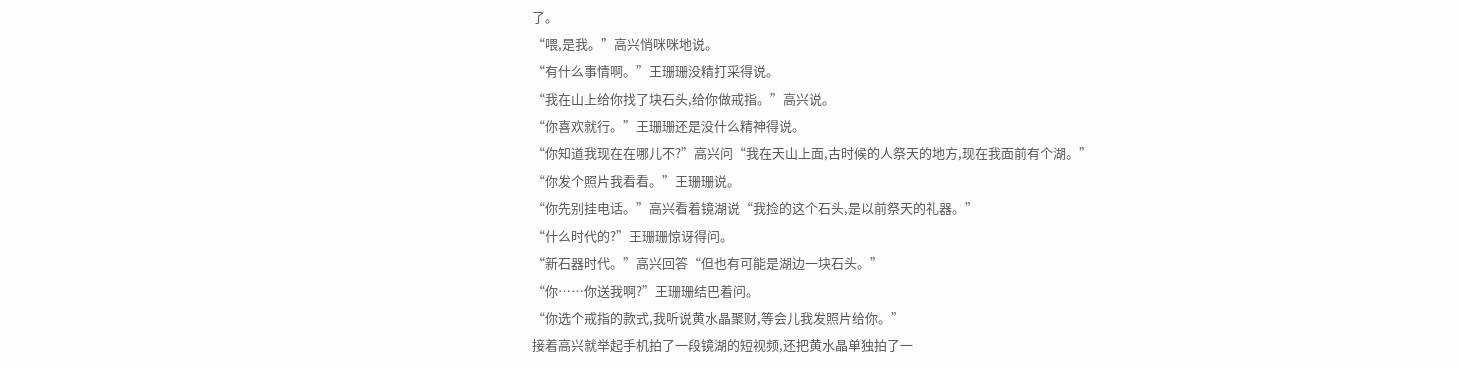了。
“喂,是我。”高兴悄咪咪地说。
“有什么事情啊。”王珊珊没精打采得说。
“我在山上给你找了块石头,给你做戒指。”高兴说。
“你喜欢就行。”王珊珊还是没什么精神得说。
“你知道我现在在哪儿不?”高兴问“我在天山上面,古时候的人祭天的地方,现在我面前有个湖。”
“你发个照片我看看。”王珊珊说。
“你先别挂电话。”高兴看着镜湖说“我捡的这个石头,是以前祭天的礼器。”
“什么时代的?”王珊珊惊讶得问。
“新石器时代。”高兴回答“但也有可能是湖边一块石头。”
“你……你送我啊?”王珊珊结巴着问。
“你选个戒指的款式,我听说黄水晶聚财,等会儿我发照片给你。”
接着高兴就举起手机拍了一段镜湖的短视频,还把黄水晶单独拍了一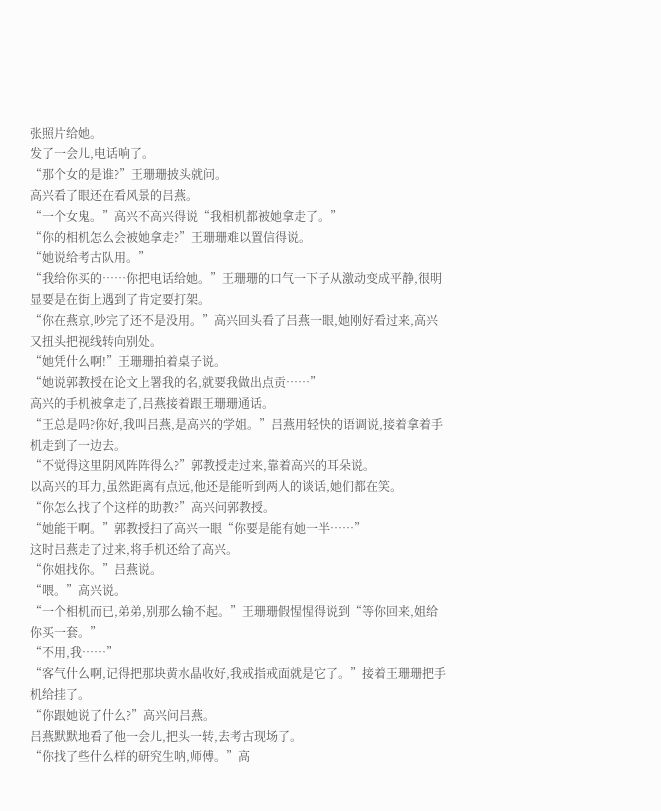张照片给她。
发了一会儿,电话响了。
“那个女的是谁?”王珊珊披头就问。
高兴看了眼还在看风景的吕燕。
“一个女鬼。”高兴不高兴得说“我相机都被她拿走了。”
“你的相机怎么会被她拿走?”王珊珊难以置信得说。
“她说给考古队用。”
“我给你买的……你把电话给她。”王珊珊的口气一下子从激动变成平静,很明显要是在街上遇到了肯定要打架。
“你在燕京,吵完了还不是没用。”高兴回头看了吕燕一眼,她刚好看过来,高兴又扭头把视线转向别处。
“她凭什么啊!”王珊珊拍着桌子说。
“她说郭教授在论文上署我的名,就要我做出点贡……”
高兴的手机被拿走了,吕燕接着跟王珊珊通话。
“王总是吗?你好,我叫吕燕,是高兴的学姐。”吕燕用轻快的语调说,接着拿着手机走到了一边去。
“不觉得这里阴风阵阵得么?”郭教授走过来,靠着高兴的耳朵说。
以高兴的耳力,虽然距离有点远,他还是能听到两人的谈话,她们都在笑。
“你怎么找了个这样的助教?”高兴问郭教授。
“她能干啊。”郭教授扫了高兴一眼“你要是能有她一半……”
这时吕燕走了过来,将手机还给了高兴。
“你姐找你。”吕燕说。
“喂。”高兴说。
“一个相机而已,弟弟,别那么输不起。”王珊珊假惺惺得说到“等你回来,姐给你买一套。”
“不用,我……”
“客气什么啊,记得把那块黄水晶收好,我戒指戒面就是它了。”接着王珊珊把手机给挂了。
“你跟她说了什么?”高兴问吕燕。
吕燕默默地看了他一会儿,把头一转,去考古现场了。
“你找了些什么样的研究生呐,师傅。”高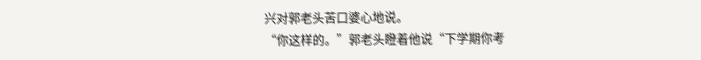兴对郭老头苦口婆心地说。
“你这样的。”郭老头瞪着他说“下学期你考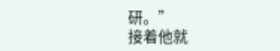研。”
接着他就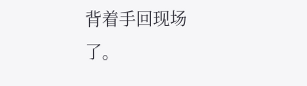背着手回现场了。